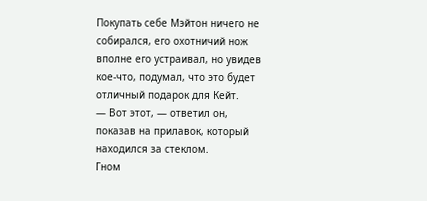Покупать себе Мэйтон ничего не собирался, его охотничий нож вполне его устраивал, но увидев кое-что, подумал, что это будет отличный подарок для Кейт.
— Вот этот, — ответил он, показав на прилавок, который находился за стеклом.
Гном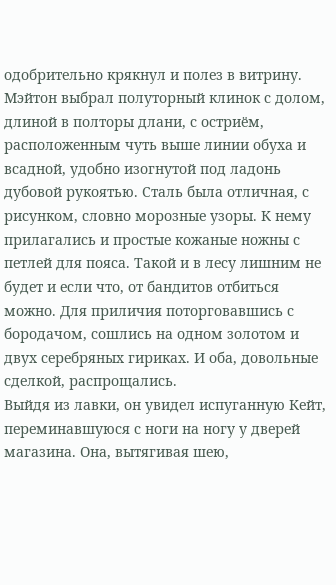одобрительно крякнул и полез в витрину.
Мэйтон выбрал полуторный клинок с долом, длиной в полторы длани, с остриём, расположенным чуть выше линии обуха и всадной, удобно изогнутой под ладонь дубовой рукоятью. Сталь была отличная, с рисунком, словно морозные узоры. К нему прилагались и простые кожаные ножны с петлей для пояса. Такой и в лесу лишним не будет и если что, от бандитов отбиться можно. Для приличия поторговавшись с бородачом, сошлись на одном золотом и двух серебряных гириках. И оба, довольные сделкой, распрощались.
Выйдя из лавки, он увидел испуганную Кейт, переминавшуюся с ноги на ногу у дверей магазина. Она, вытягивая шею,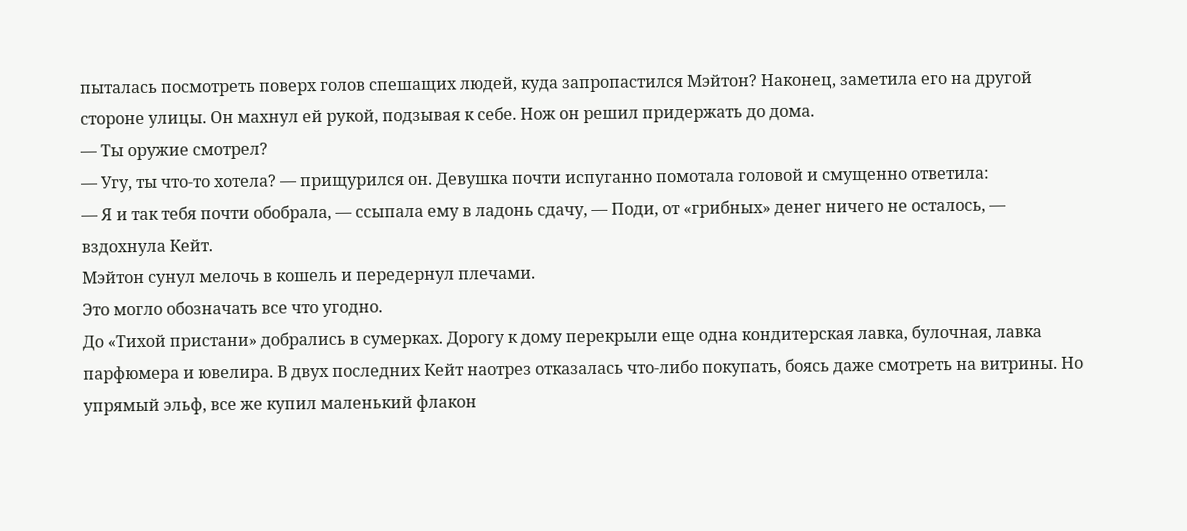пыталась посмотреть поверх голов спешащих людей, куда запропастился Мэйтон? Наконец, заметила его на другой стороне улицы. Он махнул ей рукой, подзывая к себе. Нож он решил придержать до дома.
— Ты оружие смотрел?
— Угу, ты что-то хотела? — прищурился он. Девушка почти испуганно помотала головой и смущенно ответила:
— Я и так тебя почти обобрала, — ссыпала ему в ладонь сдачу, — Поди, от «грибных» денег ничего не осталось, — вздохнула Кейт.
Мэйтон сунул мелочь в кошель и передернул плечами.
Это могло обозначать все что угодно.
До «Тихой пристани» добрались в сумерках. Дорогу к дому перекрыли еще одна кондитерская лавка, булочная, лавка парфюмера и ювелира. В двух последних Кейт наотрез отказалась что-либо покупать, боясь даже смотреть на витрины. Но упрямый эльф, все же купил маленький флакон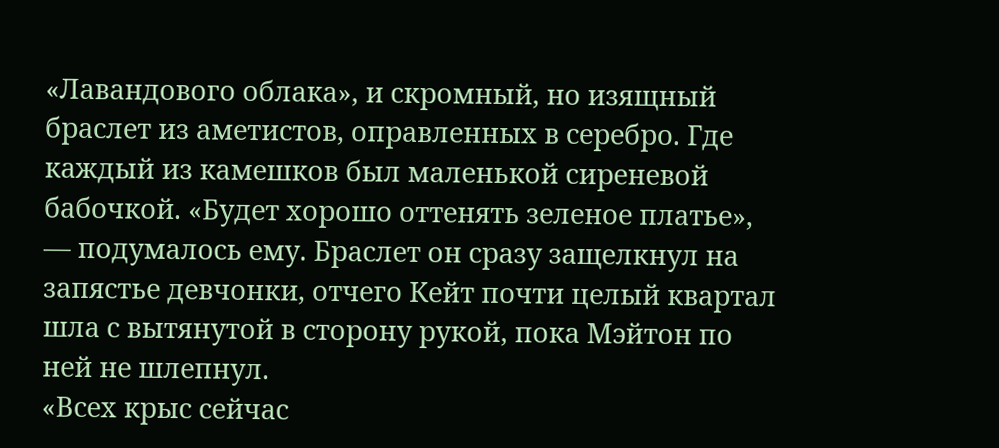«Лавандового облака», и скромный, но изящный браслет из аметистов, оправленных в серебро. Где каждый из камешков был маленькой сиреневой бабочкой. «Будет хорошо оттенять зеленое платье», — подумалось ему. Браслет он сразу защелкнул на запястье девчонки, отчего Кейт почти целый квартал шла с вытянутой в сторону рукой, пока Мэйтон по ней не шлепнул.
«Всех крыс сейчас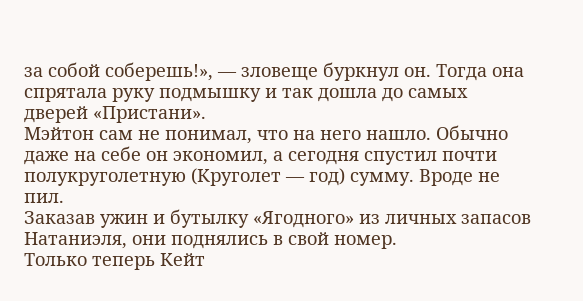за собой соберешь!», — зловеще буркнул он. Тогда она спрятала руку подмышку и так дошла до самых дверей «Пристани».
Мэйтон сам не понимал, что на него нашло. Обычно даже на себе он экономил, а сегодня спустил почти полукруголетную (Круголет — год) сумму. Вроде не пил.
Заказав ужин и бутылку «Ягодного» из личных запасов Натаниэля, они поднялись в свой номер.
Только теперь Кейт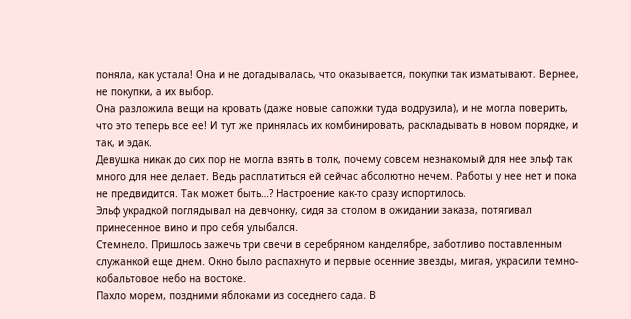поняла, как устала! Она и не догадывалась, что оказывается, покупки так изматывают. Вернее, не покупки, а их выбор.
Она разложила вещи на кровать (даже новые сапожки туда водрузила), и не могла поверить, что это теперь все ее! И тут же принялась их комбинировать, раскладывать в новом порядке, и так, и эдак.
Девушка никак до сих пор не могла взять в толк, почему совсем незнакомый для нее эльф так много для нее делает. Ведь расплатиться ей сейчас абсолютно нечем. Работы у нее нет и пока не предвидится. Так может быть…? Настроение как-то сразу испортилось.
Эльф украдкой поглядывал на девчонку, сидя за столом в ожидании заказа, потягивал принесенное вино и про себя улыбался.
Стемнело. Пришлось зажечь три свечи в серебряном канделябре, заботливо поставленным служанкой еще днем. Окно было распахнуто и первые осенние звезды, мигая, украсили темно-кобальтовое небо на востоке.
Пахло морем, поздними яблоками из соседнего сада. В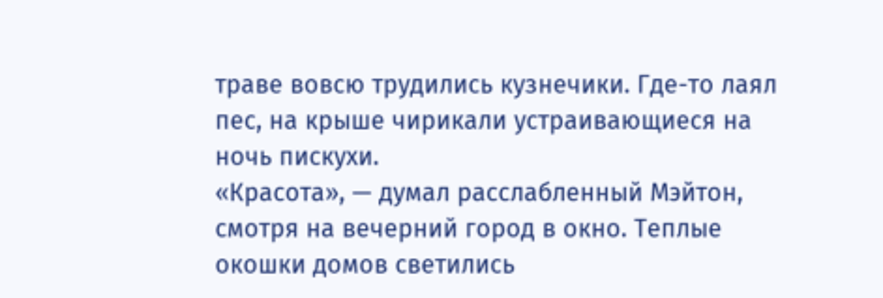траве вовсю трудились кузнечики. Где-то лаял пес, на крыше чирикали устраивающиеся на ночь пискухи.
«Красота», — думал расслабленный Мэйтон, смотря на вечерний город в окно. Теплые окошки домов светились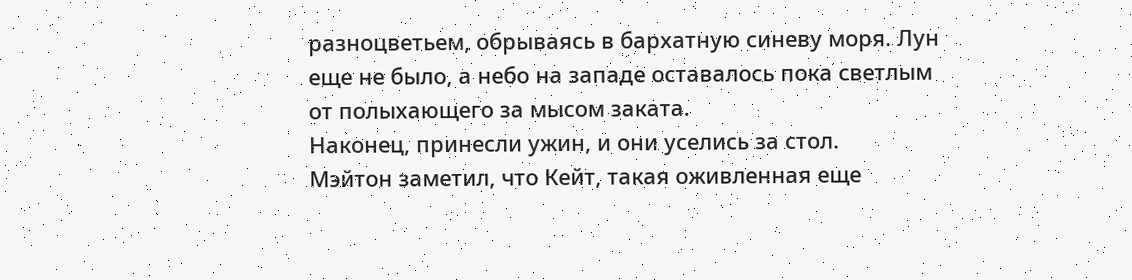разноцветьем, обрываясь в бархатную синеву моря. Лун еще не было, а небо на западе оставалось пока светлым от полыхающего за мысом заката.
Наконец, принесли ужин, и они уселись за стол.
Мэйтон заметил, что Кейт, такая оживленная еще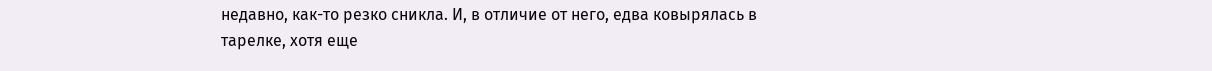недавно, как-то резко сникла. И, в отличие от него, едва ковырялась в тарелке, хотя еще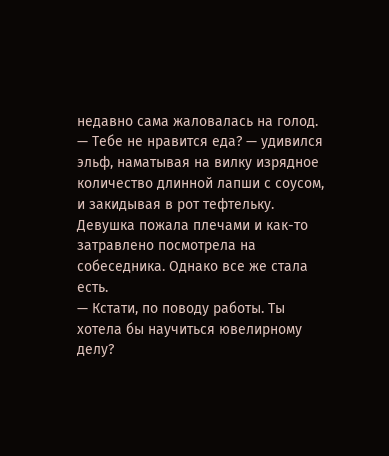недавно сама жаловалась на голод.
— Тебе не нравится еда? — удивился эльф, наматывая на вилку изрядное количество длинной лапши с соусом, и закидывая в рот тефтельку. Девушка пожала плечами и как-то затравлено посмотрела на собеседника. Однако все же стала есть.
— Кстати, по поводу работы. Ты хотела бы научиться ювелирному делу?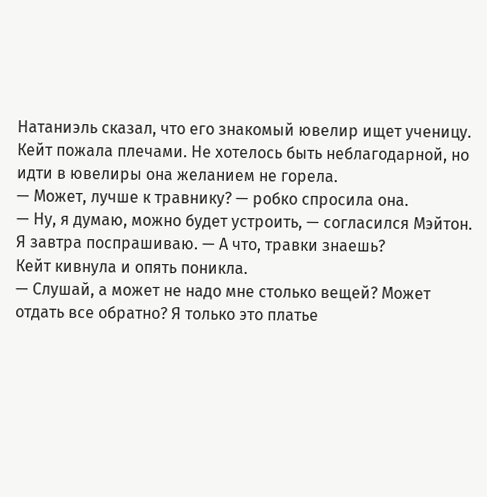Натаниэль сказал, что его знакомый ювелир ищет ученицу.
Кейт пожала плечами. Не хотелось быть неблагодарной, но идти в ювелиры она желанием не горела.
— Может, лучше к травнику? — робко спросила она.
— Ну, я думаю, можно будет устроить, — согласился Мэйтон. Я завтра поспрашиваю. — А что, травки знаешь?
Кейт кивнула и опять поникла.
— Слушай, а может не надо мне столько вещей? Может отдать все обратно? Я только это платье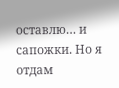оставлю… и сапожки. Но я отдам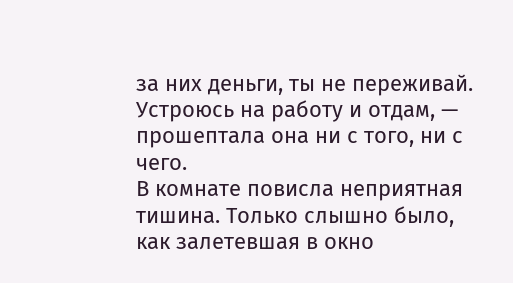за них деньги, ты не переживай. Устроюсь на работу и отдам, — прошептала она ни с того, ни с чего.
В комнате повисла неприятная тишина. Только слышно было, как залетевшая в окно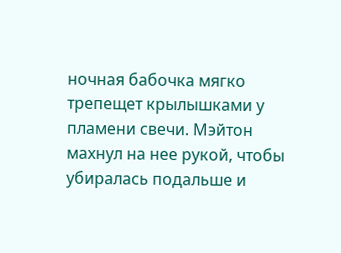ночная бабочка мягко трепещет крылышками у пламени свечи. Мэйтон махнул на нее рукой, чтобы убиралась подальше и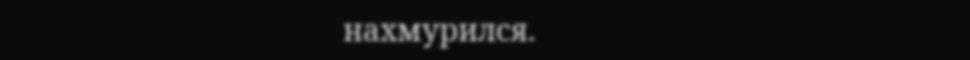нахмурился.